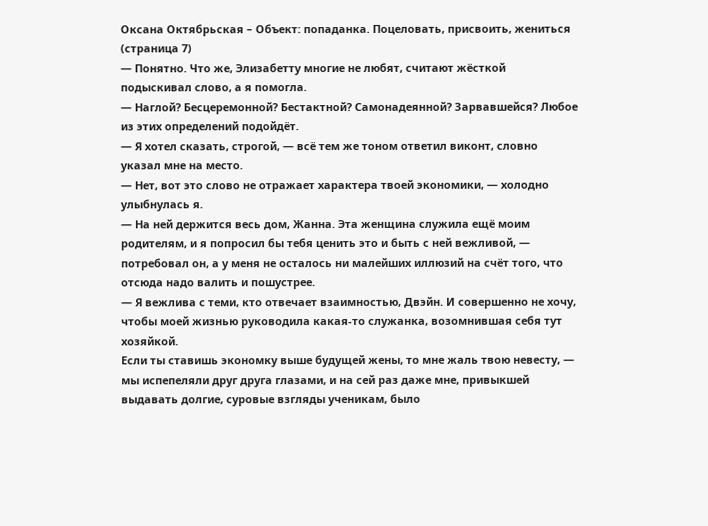Оксана Октябрьская – Объект: попаданка. Поцеловать, присвоить, жениться (страница 7)
— Понятно. Что же, Элизабетту многие не любят, считают жёсткой подыскивал слово, а я помогла.
— Наглой? Бесцеремонной? Бестактной? Самонадеянной? Зарвавшейся? Любое из этих определений подойдёт.
— Я хотел сказать, строгой, — всё тем же тоном ответил виконт, словно указал мне на место.
— Нет, вот это слово не отражает характера твоей экономики, — холодно улыбнулась я.
— На ней держится весь дом, Жанна. Эта женщина служила ещё моим родителям, и я попросил бы тебя ценить это и быть с ней вежливой, — потребовал он, а у меня не осталось ни малейших иллюзий на счёт того, что отсюда надо валить и пошустрее.
— Я вежлива с теми, кто отвечает взаимностью, Двэйн. И совершенно не хочу, чтобы моей жизнью руководила какая-то служанка, возомнившая себя тут хозяйкой.
Если ты ставишь экономку выше будущей жены, то мне жаль твою невесту, — мы испепеляли друг друга глазами, и на сей раз даже мне, привыкшей выдавать долгие, суровые взгляды ученикам, было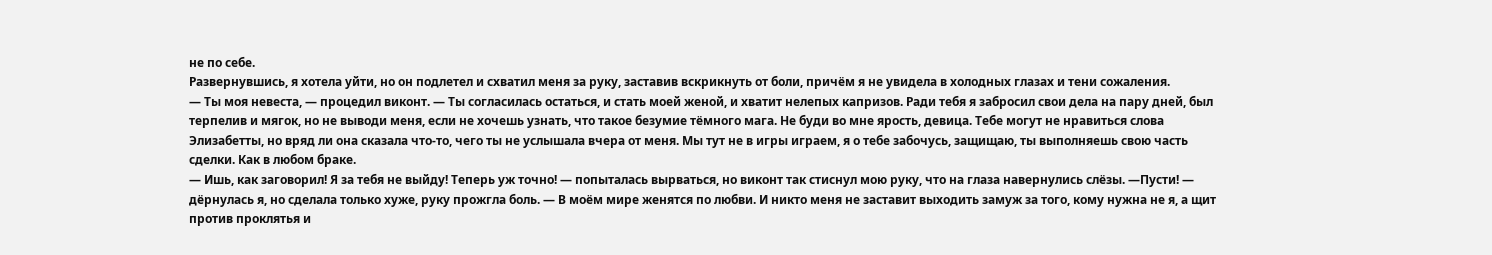не по себе.
Развернувшись, я хотела уйти, но он подлетел и схватил меня за руку, заставив вскрикнуть от боли, причём я не увидела в холодных глазах и тени сожаления.
— Ты моя невеста, — процедил виконт. — Ты согласилась остаться, и стать моей женой, и хватит нелепых капризов. Ради тебя я забросил свои дела на пару дней, был терпелив и мягок, но не выводи меня, если не хочешь узнать, что такое безумие тёмного мага. Не буди во мне ярость, девица. Тебе могут не нравиться слова Элизабетты, но вряд ли она сказала что-то, чего ты не услышала вчера от меня. Мы тут не в игры играем, я о тебе забочусь, защищаю, ты выполняешь свою часть сделки. Как в любом браке.
— Ишь, как заговорил! Я за тебя не выйду! Теперь уж точно! — попыталась вырваться, но виконт так стиснул мою руку, что на глаза навернулись слёзы. —Пусти! — дёрнулась я, но сделала только хуже, руку прожгла боль. — В моём мире женятся по любви. И никто меня не заставит выходить замуж за того, кому нужна не я, а щит против проклятья и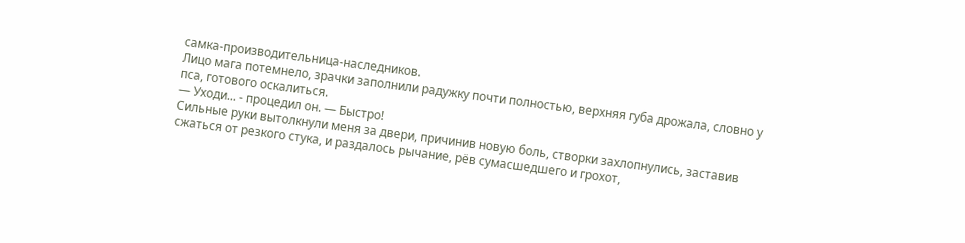самка-производительница-наследников.
Лицо мага потемнело, зрачки заполнили радужку почти полностью, верхняя губа дрожала, словно у пса, готового оскалиться.
— Уходи... - процедил он. — Быстро!
Сильные руки вытолкнули меня за двери, причинив новую боль, створки захлопнулись, заставив сжаться от резкого стука, и раздалось рычание, рёв сумасшедшего и грохот,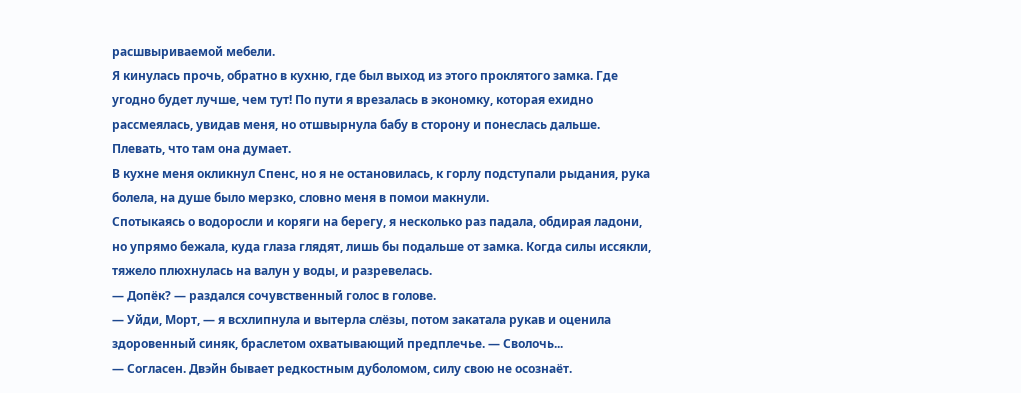расшвыриваемой мебели.
Я кинулась прочь, обратно в кухню, где был выход из этого проклятого замка. Где угодно будет лучше, чем тут! По пути я врезалась в экономку, которая ехидно рассмеялась, увидав меня, но отшвырнула бабу в сторону и понеслась дальше.
Плевать, что там она думает.
В кухне меня окликнул Спенс, но я не остановилась, к горлу подступали рыдания, рука болела, на душе было мерзко, словно меня в помои макнули.
Спотыкаясь о водоросли и коряги на берегу, я несколько раз падала, обдирая ладони, но упрямо бежала, куда глаза глядят, лишь бы подальше от замка. Когда силы иссякли, тяжело плюхнулась на валун у воды, и разревелась.
— Допёк? — раздался сочувственный голос в голове.
— Уйди, Морт, — я всхлипнула и вытерла слёзы, потом закатала рукав и оценила здоровенный синяк, браслетом охватывающий предплечье. — Сволочь...
— Согласен. Двэйн бывает редкостным дуболомом, силу свою не осознаёт.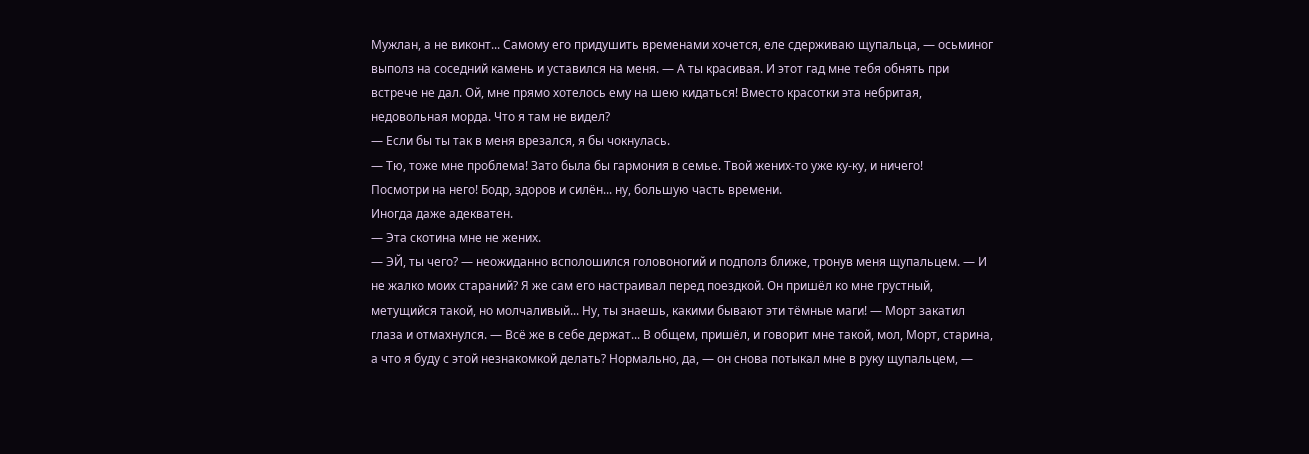Мужлан, а не виконт... Самому его придушить временами хочется, еле сдерживаю щупальца, — осьминог выполз на соседний камень и уставился на меня. — А ты красивая. И этот гад мне тебя обнять при встрече не дал. Ой, мне прямо хотелось ему на шею кидаться! Вместо красотки эта небритая, недовольная морда. Что я там не видел?
— Если бы ты так в меня врезался, я бы чокнулась.
— Тю, тоже мне проблема! Зато была бы гармония в семье. Твой жених-то уже ку-ку, и ничего!
Посмотри на него! Бодр, здоров и силён... ну, большую часть времени.
Иногда даже адекватен.
— Эта скотина мне не жених.
— ЭЙ, ты чего? — неожиданно всполошился головоногий и подполз ближе, тронув меня щупальцем. — И не жалко моих стараний? Я же сам его настраивал перед поездкой. Он пришёл ко мне грустный, метущийся такой, но молчаливый... Ну, ты знаешь, какими бывают эти тёмные маги! — Морт закатил глаза и отмахнулся. — Всё же в себе держат... В общем, пришёл, и говорит мне такой, мол, Морт, старина, а что я буду с этой незнакомкой делать? Нормально, да, — он снова потыкал мне в руку щупальцем, —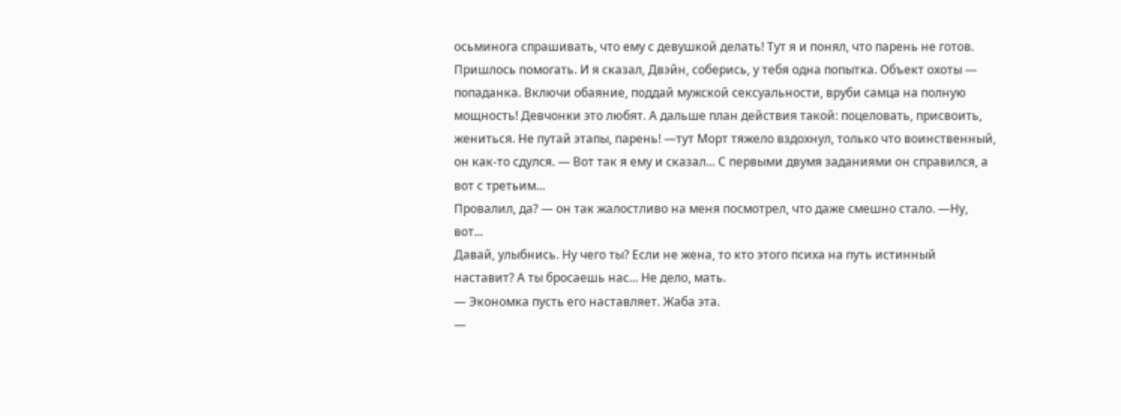осьминога спрашивать, что ему с девушкой делать! Тут я и понял, что парень не готов. Пришлось помогать. И я сказал, Двэйн, соберись, у тебя одна попытка. Объект охоты — попаданка. Включи обаяние, поддай мужской сексуальности, вруби самца на полную мощность! Девчонки это любят. А дальше план действия такой: поцеловать, присвоить, жениться. Не путай этапы, парень! —тут Морт тяжело вздохнул, только что воинственный, он как-то сдулся. — Вот так я ему и сказал... С первыми двумя заданиями он справился, а вот с третьим...
Провалил, да? — он так жалостливо на меня посмотрел, что даже смешно стало. —Ну, вот...
Давай, улыбнись. Ну чего ты? Если не жена, то кто этого психа на путь истинный наставит? А ты бросаешь нас... Не дело, мать.
— Экономка пусть его наставляет. Жаба эта.
—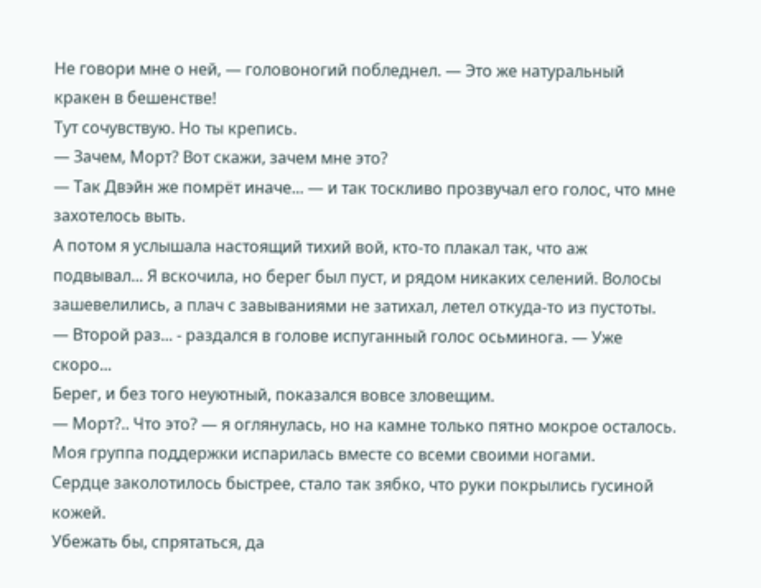Не говори мне о ней, — головоногий побледнел. — Это же натуральный кракен в бешенстве!
Тут сочувствую. Но ты крепись.
— Зачем, Морт? Вот скажи, зачем мне это?
— Так Двэйн же помрёт иначе... — и так тоскливо прозвучал его голос, что мне захотелось выть.
А потом я услышала настоящий тихий вой, кто-то плакал так, что аж подвывал... Я вскочила, но берег был пуст, и рядом никаких селений. Волосы зашевелились, а плач с завываниями не затихал, летел откуда-то из пустоты.
— Второй раз... - раздался в голове испуганный голос осьминога. — Уже скоро...
Берег, и без того неуютный, показался вовсе зловещим.
— Морт?.. Что это? — я оглянулась, но на камне только пятно мокрое осталось. Моя группа поддержки испарилась вместе со всеми своими ногами.
Сердце заколотилось быстрее, стало так зябко, что руки покрылись гусиной кожей.
Убежать бы, спрятаться, да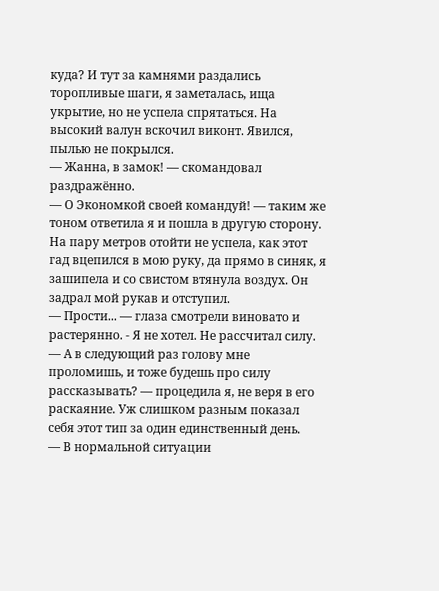куда? И тут за камнями раздались торопливые шаги, я заметалась, ища укрытие, но не успела спрятаться. На высокий валун вскочил виконт. Явился, пылью не покрылся.
— Жанна, в замок! — скомандовал раздражённо.
— О Экономкой своей командуй! — таким же тоном ответила я и пошла в другую сторону.
На пару метров отойти не успела, как этот гад вцепился в мою руку, да прямо в синяк, я зашипела и со свистом втянула воздух. Он задрал мой рукав и отступил.
— Прости... — глаза смотрели виновато и растерянно. - Я не хотел. Не рассчитал силу.
— А в следующий раз голову мне проломишь, и тоже будешь про силу рассказывать? — процедила я, не веря в его раскаяние. Уж слишком разным показал себя этот тип за один единственный день.
— В нормальной ситуации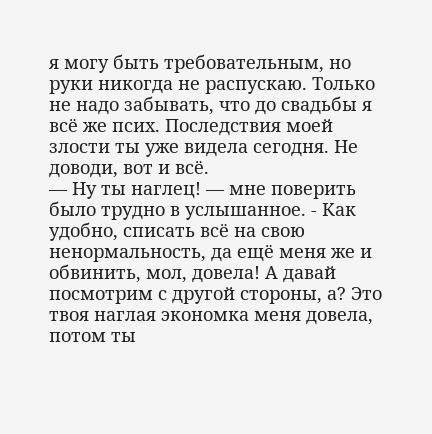я могу быть требовательным, но руки никогда не распускаю. Только не надо забывать, что до свадьбы я всё же псих. Последствия моей злости ты уже видела сегодня. Не доводи, вот и всё.
— Ну ты наглец! — мне поверить было трудно в услышанное. - Как удобно, списать всё на свою ненормальность, да ещё меня же и обвинить, мол, довела! А давай посмотрим с другой стороны, а? Это твоя наглая экономка меня довела, потом ты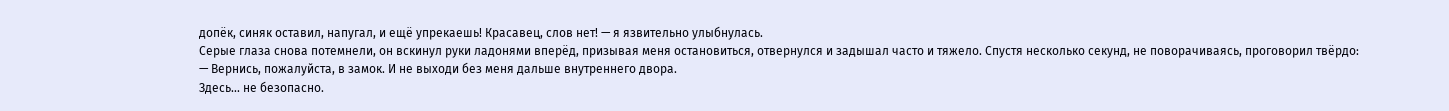допёк, синяк оставил, напугал, и ещё упрекаешь! Красавец, слов нет! — я язвительно улыбнулась.
Серые глаза снова потемнели, он вскинул руки ладонями вперёд, призывая меня остановиться, отвернулся и задышал часто и тяжело. Спустя несколько секунд, не поворачиваясь, проговорил твёрдо:
— Вернись, пожалуйста, в замок. И не выходи без меня дальше внутреннего двора.
Здесь... не безопасно.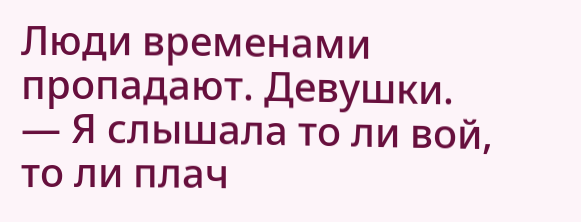Люди временами пропадают. Девушки.
— Я слышала то ли вой, то ли плач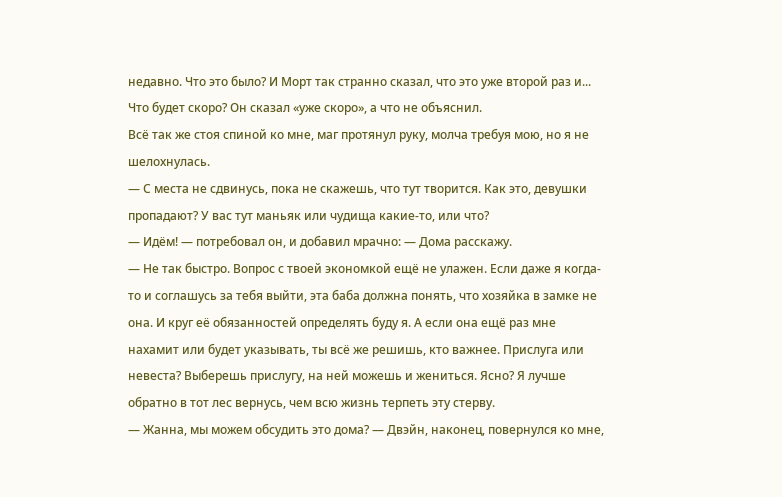недавно. Что это было? И Морт так странно сказал, что это уже второй раз и... Что будет скоро? Он сказал «уже скоро», а что не объяснил.
Всё так же стоя спиной ко мне, маг протянул руку, молча требуя мою, но я не шелохнулась.
— С места не сдвинусь, пока не скажешь, что тут творится. Как это, девушки пропадают? У вас тут маньяк или чудища какие-то, или что?
— Идём! — потребовал он, и добавил мрачно: — Дома расскажу.
— Не так быстро. Вопрос с твоей экономкой ещё не улажен. Если даже я когда-то и соглашусь за тебя выйти, эта баба должна понять, что хозяйка в замке не она. И круг её обязанностей определять буду я. А если она ещё раз мне нахамит или будет указывать, ты всё же решишь, кто важнее. Прислуга или невеста? Выберешь прислугу, на ней можешь и жениться. Ясно? Я лучше обратно в тот лес вернусь, чем всю жизнь терпеть эту стерву.
— Жанна, мы можем обсудить это дома? — Двэйн, наконец, повернулся ко мне,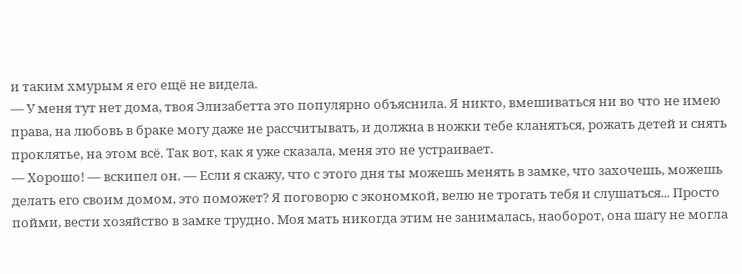и таким хмурым я его ещё не видела.
— У меня тут нет дома, твоя Элизабетта это популярно объяснила. Я никто, вмешиваться ни во что не имею права, на любовь в браке могу даже не рассчитывать, и должна в ножки тебе кланяться, рожать детей и снять проклятье, на этом всё. Так вот, как я уже сказала, меня это не устраивает.
— Хорошо! — вскипел он. — Если я скажу, что с этого дня ты можешь менять в замке, что захочешь, можешь делать его своим домом, это поможет? Я поговорю с экономкой, велю не трогать тебя и слушаться... Просто пойми, вести хозяйство в замке трудно. Моя мать никогда этим не занималась, наоборот, она шагу не могла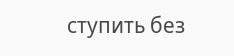ступить без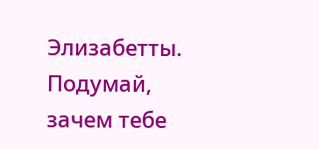Элизабетты. Подумай, зачем тебе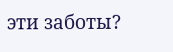эти заботы?